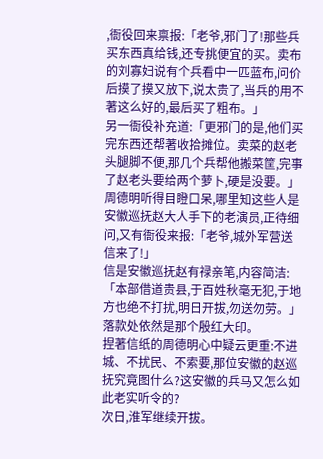,衙役回来禀报:「老爷,邪门了!那些兵买东西真给钱,还专挑便宜的买。卖布的刘寡妇说有个兵看中一匹蓝布,问价后摸了摸又放下,说太贵了,当兵的用不著这么好的,最后买了粗布。」
另一衙役补充道:「更邪门的是,他们买完东西还帮著收拾摊位。卖菜的赵老头腿脚不便,那几个兵帮他搬菜筐,完事了赵老头要给两个萝卜,硬是没要。」
周德明听得目瞪口呆,哪里知这些人是安徽巡抚赵大人手下的老演员,正待细问,又有衙役来报:「老爷,城外军营送信来了!」
信是安徽巡抚赵有禄亲笔,内容简洁:「本部借道贵县,于百姓秋毫无犯,于地方也绝不打扰,明日开拔,勿送勿劳。」
落款处依然是那个殷红大印。
捏著信纸的周德明心中疑云更重:不进城、不扰民、不索要,那位安徽的赵巡抚究竟图什么?这安徽的兵马又怎么如此老实听令的?
次日,淮军继续开拔。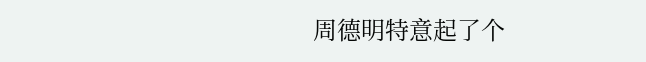周德明特意起了个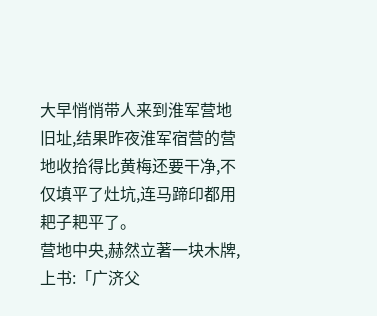大早悄悄带人来到淮军营地旧址,结果昨夜淮军宿营的营地收拾得比黄梅还要干净,不仅填平了灶坑,连马蹄印都用耙子耙平了。
营地中央,赫然立著一块木牌,上书:「广济父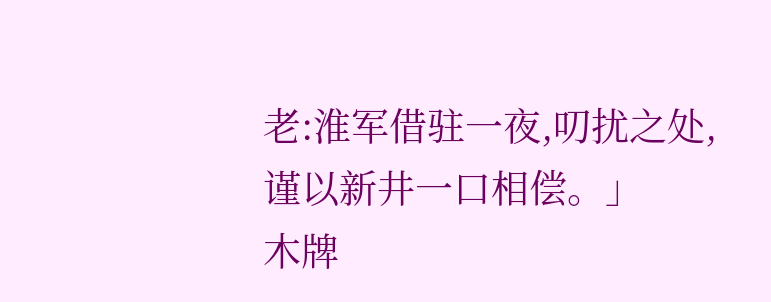老:淮军借驻一夜,叨扰之处,谨以新井一口相偿。」
木牌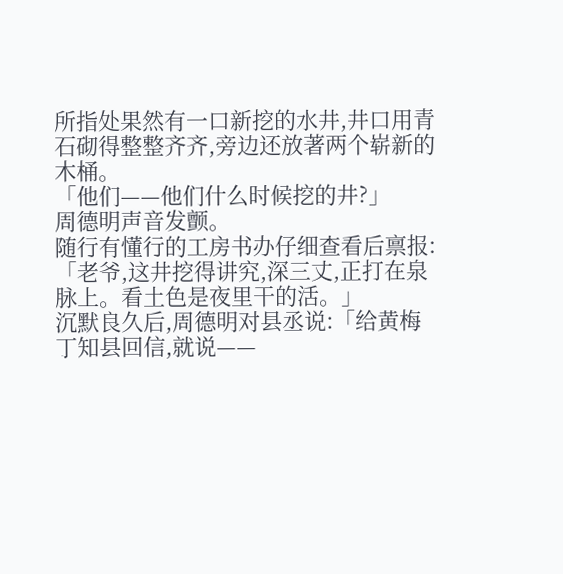所指处果然有一口新挖的水井,井口用青石砌得整整齐齐,旁边还放著两个崭新的木桶。
「他们——他们什么时候挖的井?」
周德明声音发颤。
随行有懂行的工房书办仔细查看后禀报:「老爷,这井挖得讲究,深三丈,正打在泉脉上。看土色是夜里干的活。」
沉默良久后,周德明对县丞说:「给黄梅丁知县回信,就说——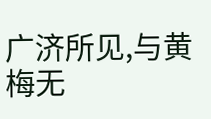广济所见,与黄梅无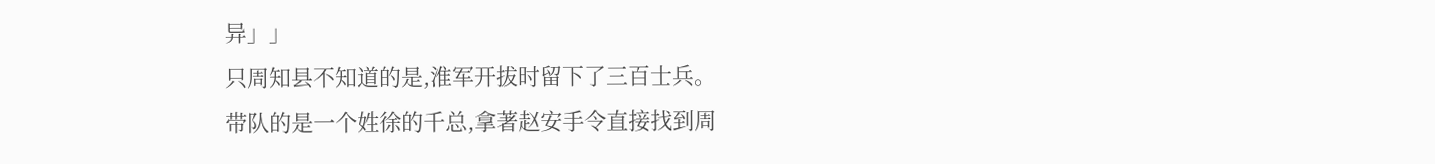异」」
只周知县不知道的是,淮军开拔时留下了三百士兵。
带队的是一个姓徐的千总,拿著赵安手令直接找到周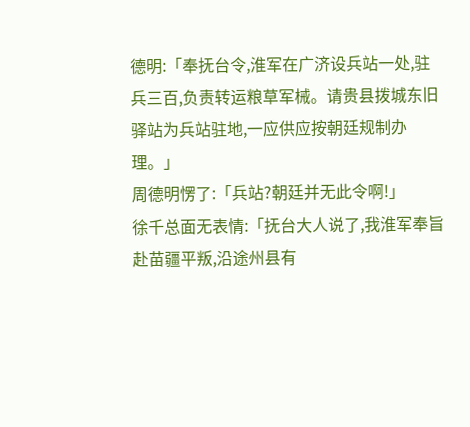德明:「奉抚台令,淮军在广济设兵站一处,驻兵三百,负责转运粮草军械。请贵县拨城东旧驿站为兵站驻地,一应供应按朝廷规制办理。」
周德明愣了:「兵站?朝廷并无此令啊!」
徐千总面无表情:「抚台大人说了,我淮军奉旨赴苗疆平叛,沿途州县有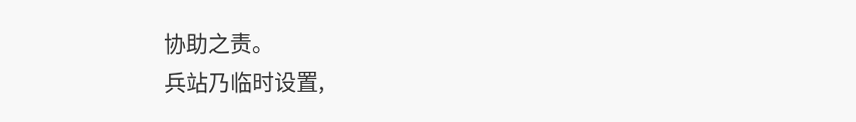协助之责。
兵站乃临时设置,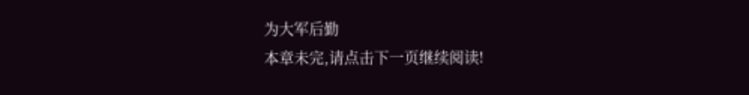为大军后勤
本章未完,请点击下一页继续阅读!